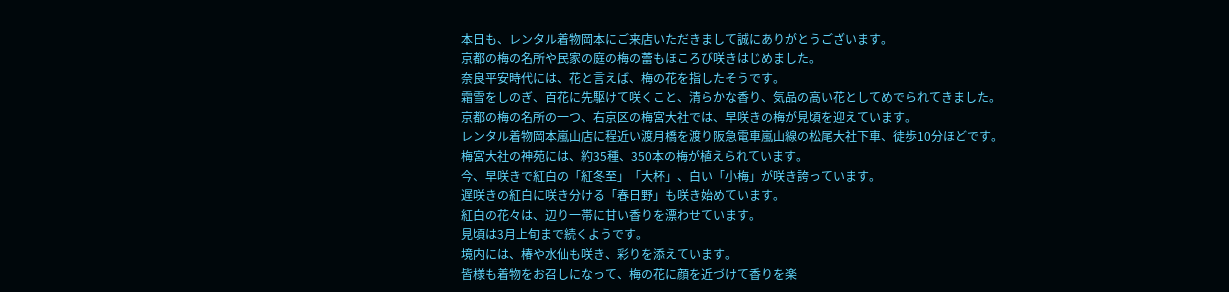本日も、レンタル着物岡本にご来店いただきまして誠にありがとうございます。
京都の梅の名所や民家の庭の梅の蕾もほころび咲きはじめました。
奈良平安時代には、花と言えば、梅の花を指したそうです。
霜雪をしのぎ、百花に先駆けて咲くこと、清らかな香り、気品の高い花としてめでられてきました。
京都の梅の名所の一つ、右京区の梅宮大社では、早咲きの梅が見頃を迎えています。
レンタル着物岡本嵐山店に程近い渡月橋を渡り阪急電車嵐山線の松尾大社下車、徒歩10分ほどです。
梅宮大社の神苑には、約35種、350本の梅が植えられています。
今、早咲きで紅白の「紅冬至」「大杯」、白い「小梅」が咲き誇っています。
遅咲きの紅白に咲き分ける「春日野」も咲き始めています。
紅白の花々は、辺り一帯に甘い香りを漂わせています。
見頃は3月上旬まで続くようです。
境内には、椿や水仙も咲き、彩りを添えています。
皆様も着物をお召しになって、梅の花に顔を近づけて香りを楽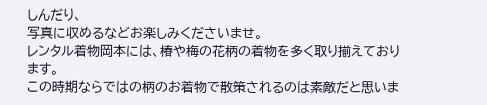しんだり、
写真に収めるなどお楽しみくださいませ。
レンタル着物岡本には、椿や梅の花柄の着物を多く取り揃えております。
この時期ならではの柄のお着物で散策されるのは素敵だと思いま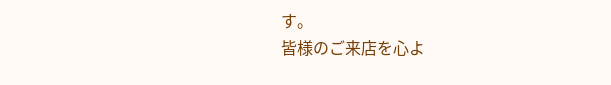す。
皆様のご来店を心よ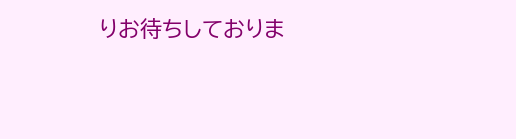りお待ちしておりま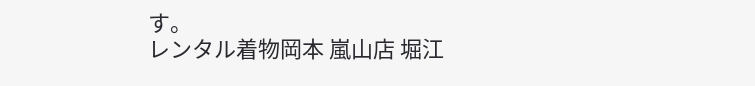す。
レンタル着物岡本 嵐山店 堀江